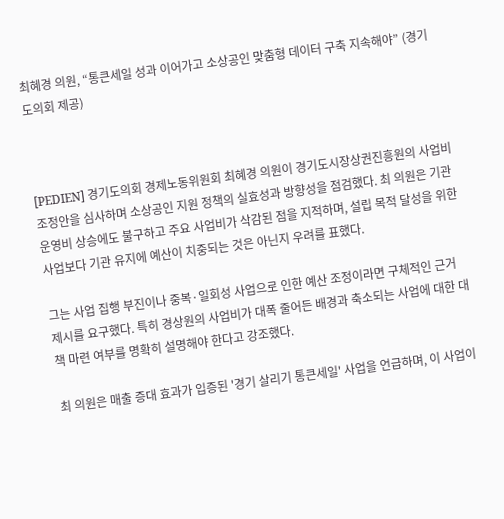최혜경 의원, “통큰세일 성과 이어가고 소상공인 맞춤형 데이터 구축 지속해야” (경기도의회 제공)



[PEDIEN] 경기도의회 경제노동위원회 최혜경 의원이 경기도시장상권진흥원의 사업비 조정안을 심사하며 소상공인 지원 정책의 실효성과 방향성을 점검했다. 최 의원은 기관 운영비 상승에도 불구하고 주요 사업비가 삭감된 점을 지적하며, 설립 목적 달성을 위한 사업보다 기관 유지에 예산이 치중되는 것은 아닌지 우려를 표했다.

그는 사업 집행 부진이나 중복·일회성 사업으로 인한 예산 조정이라면 구체적인 근거 제시를 요구했다. 특히 경상원의 사업비가 대폭 줄어든 배경과 축소되는 사업에 대한 대책 마련 여부를 명확히 설명해야 한다고 강조했다.

최 의원은 매출 증대 효과가 입증된 '경기 살리기 통큰세일' 사업을 언급하며, 이 사업이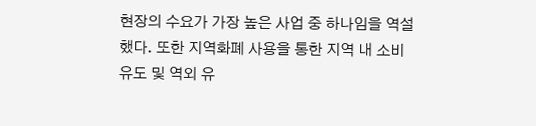현장의 수요가 가장 높은 사업 중 하나임을 역설했다. 또한 지역화폐 사용을 통한 지역 내 소비 유도 및 역외 유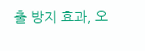출 방지 효과, 오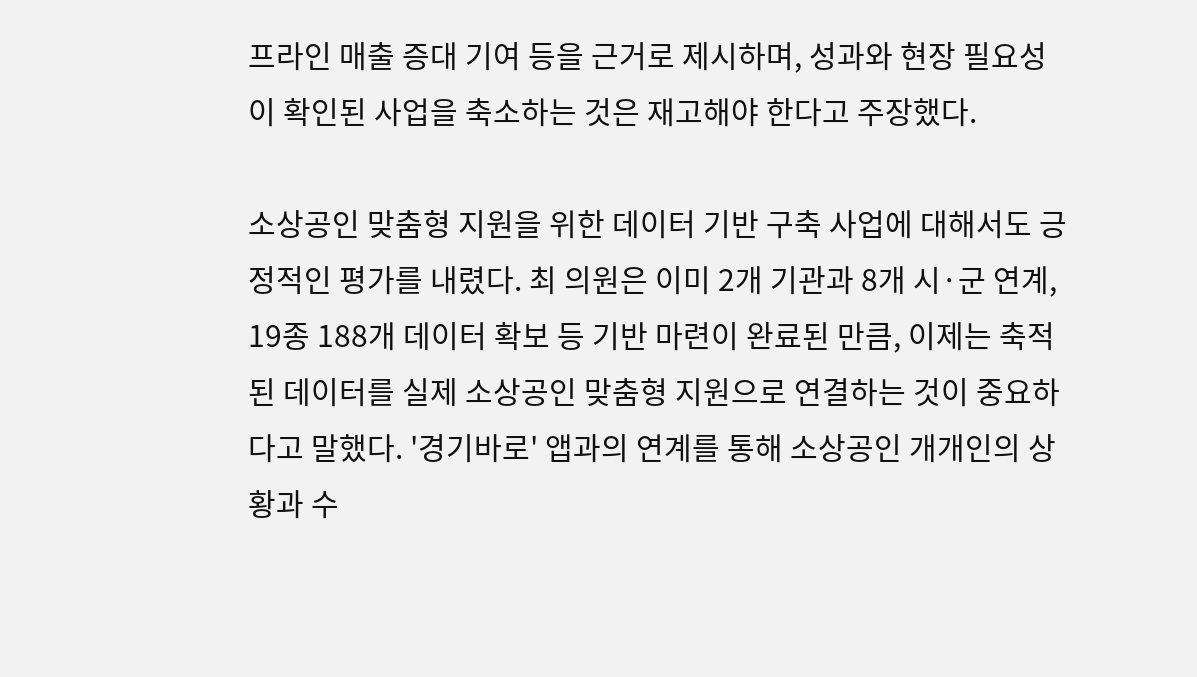프라인 매출 증대 기여 등을 근거로 제시하며, 성과와 현장 필요성이 확인된 사업을 축소하는 것은 재고해야 한다고 주장했다.

소상공인 맞춤형 지원을 위한 데이터 기반 구축 사업에 대해서도 긍정적인 평가를 내렸다. 최 의원은 이미 2개 기관과 8개 시·군 연계, 19종 188개 데이터 확보 등 기반 마련이 완료된 만큼, 이제는 축적된 데이터를 실제 소상공인 맞춤형 지원으로 연결하는 것이 중요하다고 말했다. '경기바로' 앱과의 연계를 통해 소상공인 개개인의 상황과 수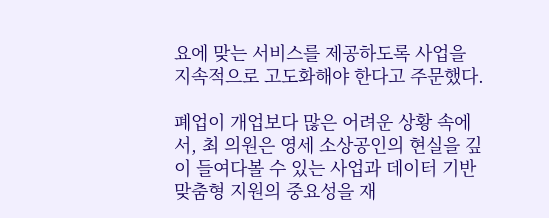요에 맞는 서비스를 제공하도록 사업을 지속적으로 고도화해야 한다고 주문했다.

폐업이 개업보다 많은 어려운 상황 속에서, 최 의원은 영세 소상공인의 현실을 깊이 들여다볼 수 있는 사업과 데이터 기반 맞춤형 지원의 중요성을 재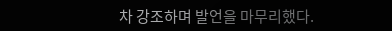차 강조하며 발언을 마무리했다.